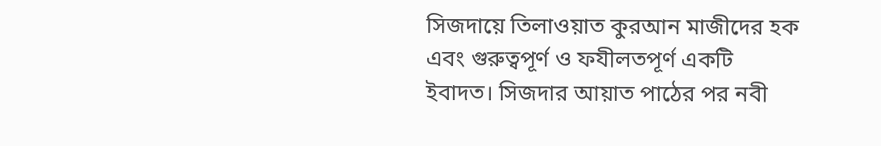সিজদায়ে তিলাওয়াত কুরআন মাজীদের হক এবং গুরুত্বপূর্ণ ও ফযীলতপূর্ণ একটি ইবাদত। সিজদার আয়াত পাঠের পর নবী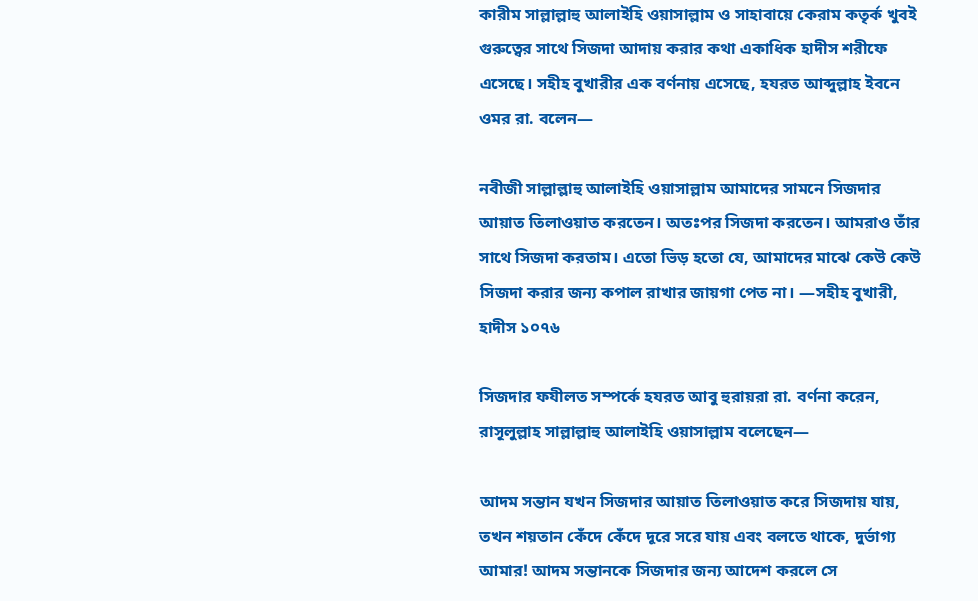কারীম সাল্লাল্লাহু আলাইহি ওয়াসাল্লাম ও সাহাবায়ে কেরাম কতৃর্ক খুবই গুরুত্বের সাথে সিজদা আদায় করার কথা একাধিক হাদীস শরীফে এসেছে। সহীহ বুখারীর এক বর্ণনায় এসেছে, হযরত আব্দুল্লাহ ইবনে ওমর রা. বলেন—

নবীজী সাল্লাল্লাহু আলাইহি ওয়াসাল্লাম আমাদের সামনে সিজদার আয়াত তিলাওয়াত করতেন। অতঃপর সিজদা করতেন। আমরাও তাঁর সাথে সিজদা করতাম। এতো ভিড় হতো যে, আমাদের মাঝে কেউ কেউ সিজদা করার জন্য কপাল রাখার জায়গা পেত না। —সহীহ বুখারী, হাদীস ১০৭৬

সিজদার ফযীলত সম্পর্কে হযরত আবু হুরায়রা রা. বর্ণনা করেন, রাসূলুল্লাহ সাল্লাল্লাহু আলাইহি ওয়াসাল্লাম বলেছেন—

আদম সন্তান যখন সিজদার আয়াত তিলাওয়াত করে সিজদায় যায়, তখন শয়তান কেঁদে কেঁদে দূরে সরে যায় এবং বলতে থাকে, দুর্ভাগ্য আমার! আদম সন্তানকে সিজদার জন্য আদেশ করলে সে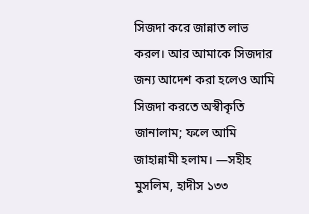সিজদা করে জান্নাত লাভ করল। আর আমাকে সিজদার জন্য আদেশ করা হলেও আমি সিজদা করতে অস্বীকৃতি জানালাম; ফলে আমি জাহান্নামী হলাম। —সহীহ মুসলিম, হাদীস ১৩৩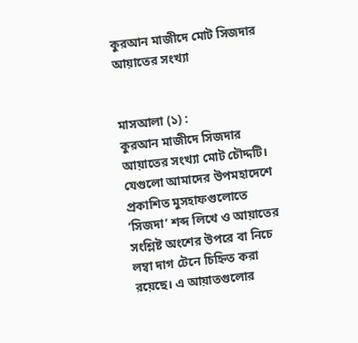কুরআন মাজীদে মোট সিজদার আয়াতের সংখ্যা


মাসআলা (১) :
কুরআন মাজীদে সিজদার আয়াতের সংখ্যা মোট চৌদ্দটি। যেগুলো আমাদের উপমহাদেশে প্রকাশিত মুসহাফগুলোতে ‘সিজদা’ শব্দ লিখে ও আয়াতের সংশ্লিষ্ট অংশের উপরে বা নিচে লম্বা দাগ টেনে চিহ্নিত করা রয়েছে। এ আয়াতগুলোর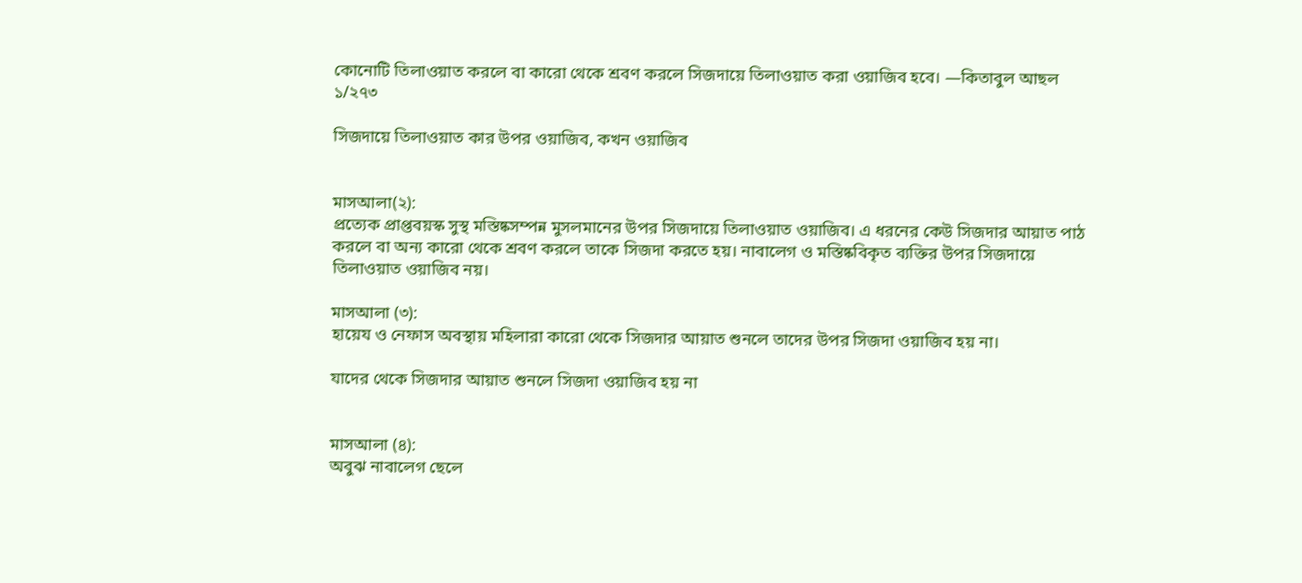কোনোটি তিলাওয়াত করলে বা কারো থেকে শ্রবণ করলে সিজদায়ে তিলাওয়াত করা ওয়াজিব হবে। —কিতাবুল আছল ১/২৭৩

সিজদায়ে তিলাওয়াত কার উপর ওয়াজিব, কখন ওয়াজিব


মাসআলা(২):
প্রত্যেক প্রাপ্তবয়স্ক সুস্থ মস্তিষ্কসম্পন্ন মুসলমানের উপর সিজদায়ে তিলাওয়াত ওয়াজিব। এ ধরনের কেউ সিজদার আয়াত পাঠ করলে বা অন্য কারো থেকে শ্রবণ করলে তাকে সিজদা করতে হয়। নাবালেগ ও মস্তিষ্কবিকৃত ব্যক্তির উপর সিজদায়ে তিলাওয়াত ওয়াজিব নয়।

মাসআলা (৩):
হায়েয ও নেফাস অবস্থায় মহিলারা কারো থেকে সিজদার আয়াত শুনলে তাদের উপর সিজদা ওয়াজিব হয় না।

যাদের থেকে সিজদার আয়াত শুনলে সিজদা ওয়াজিব হয় না


মাসআলা (৪):
অবুঝ নাবালেগ ছেলে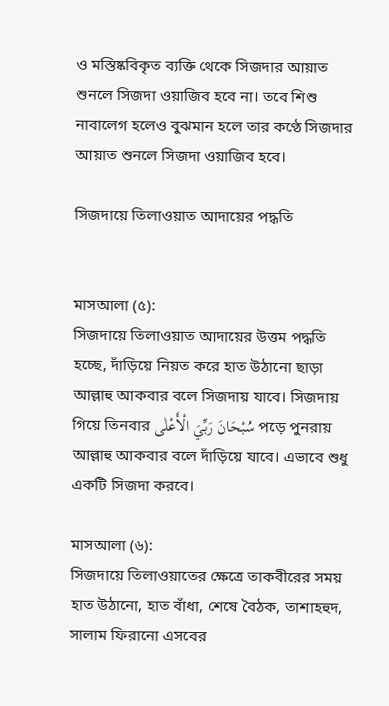ও মস্তিষ্কবিকৃত ব্যক্তি থেকে সিজদার আয়াত শুনলে সিজদা ওয়াজিব হবে না। তবে শিশু নাবালেগ হলেও বুঝমান হলে তার কণ্ঠে সিজদার আয়াত শুনলে সিজদা ওয়াজিব হবে।

সিজদায়ে তিলাওয়াত আদায়ের পদ্ধতি


মাসআলা (৫):
সিজদায়ে তিলাওয়াত আদায়ের উত্তম পদ্ধতি হচ্ছে, দাঁড়িয়ে নিয়ত করে হাত উঠানো ছাড়া আল্লাহু আকবার বলে সিজদায় যাবে। সিজদায় গিয়ে তিনবার سُبْحَانَ رَبِّيَ الْأَعْلٰى পড়ে পুনরায় আল্লাহু আকবার বলে দাঁড়িয়ে যাবে। এভাবে শুধু একটি সিজদা করবে।

মাসআলা (৬):
সিজদায়ে তিলাওয়াতের ক্ষেত্রে তাকবীরের সময় হাত উঠানো, হাত বাঁধা, শেষে বৈঠক, তাশাহহুদ, সালাম ফিরানো এসবের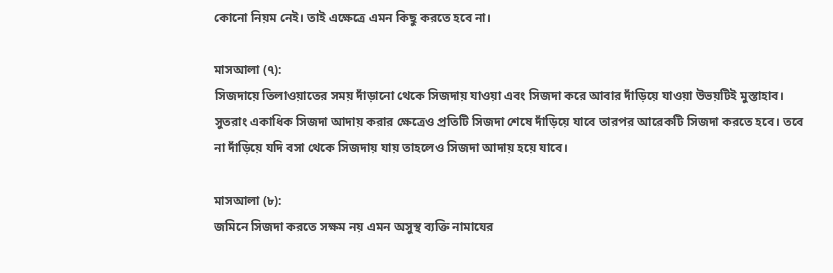কোনো নিয়ম নেই। তাই এক্ষেত্রে এমন কিছু করতে হবে না।

মাসআলা (৭):
সিজদায়ে তিলাওয়াতের সময় দাঁড়ানো থেকে সিজদায় যাওয়া এবং সিজদা করে আবার দাঁড়িয়ে যাওয়া উভয়টিই মুস্তাহাব। সুতরাং একাধিক সিজদা আদায় করার ক্ষেত্রেও প্রতিটি সিজদা শেষে দাঁড়িয়ে যাবে তারপর আরেকটি সিজদা করতে হবে। তবে না দাঁড়িয়ে যদি বসা থেকে সিজদায় যায় তাহলেও সিজদা আদায় হয়ে যাবে।

মাসআলা (৮):
জমিনে সিজদা করতে সক্ষম নয় এমন অসুস্থ ব্যক্তি নামাযের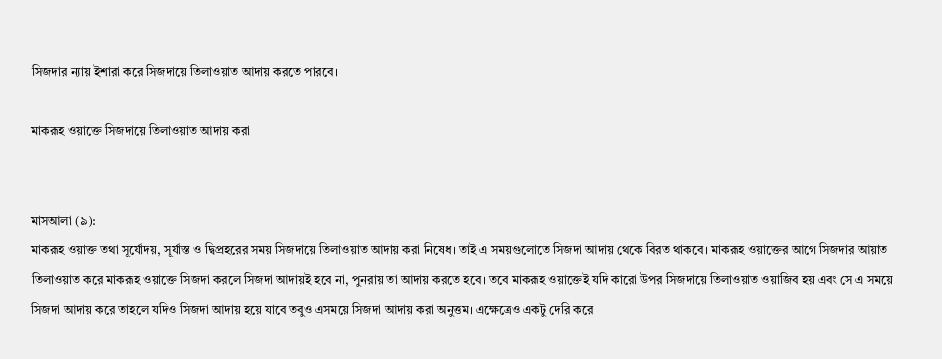সিজদার ন্যায় ইশারা করে সিজদায়ে তিলাওয়াত আদায় করতে পারবে।

মাকরূহ ওয়াক্তে সিজদায়ে তিলাওয়াত আদায় করা


মাসআলা (৯):
মাকরূহ ওয়াক্ত তথা সূর্যোদয়, সূর্যাস্ত ও দ্বিপ্রহরের সময় সিজদায়ে তিলাওয়াত আদায় করা নিষেধ। তাই এ সময়গুলোতে সিজদা আদায় থেকে বিরত থাকবে। মাকরূহ ওয়াক্তের আগে সিজদার আয়াত তিলাওয়াত করে মাকরূহ ওয়াক্তে সিজদা করলে সিজদা আদায়ই হবে না, পুনরায় তা আদায় করতে হবে। তবে মাকরূহ ওয়াক্তেই যদি কারো উপর সিজদায়ে তিলাওয়াত ওয়াজিব হয় এবং সে এ সময়ে সিজদা আদায় করে তাহলে যদিও সিজদা আদায় হয়ে যাবে তবুও এসময়ে সিজদা আদায় করা অনুত্তম। এক্ষেত্রেও একটু দেরি করে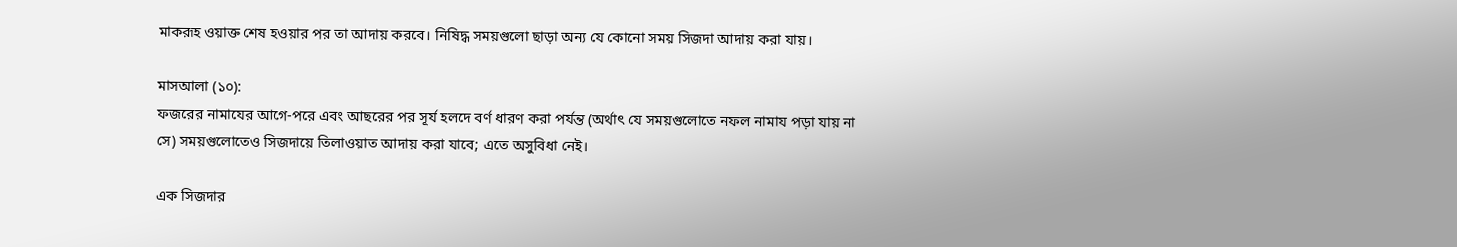মাকরূহ ওয়াক্ত শেষ হওয়ার পর তা আদায় করবে। নিষিদ্ধ সময়গুলো ছাড়া অন্য যে কোনো সময় সিজদা আদায় করা যায়।

মাসআলা (১০):
ফজরের নামাযের আগে-পরে এবং আছরের পর সূর্য হলদে বর্ণ ধারণ করা পর্যন্ত (অর্থাৎ যে সময়গুলোতে নফল নামায পড়া যায় না সে) সময়গুলোতেও সিজদায়ে তিলাওয়াত আদায় করা যাবে; এতে অসুবিধা নেই।

এক সিজদার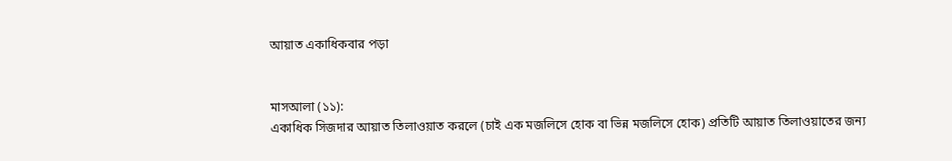আয়াত একাধিকবার পড়া


মাসআলা (১১):
একাধিক সিজদার আয়াত তিলাওয়াত করলে (চাই এক মজলিসে হোক বা ভিন্ন মজলিসে হোক) প্রতিটি আয়াত তিলাওয়াতের জন্য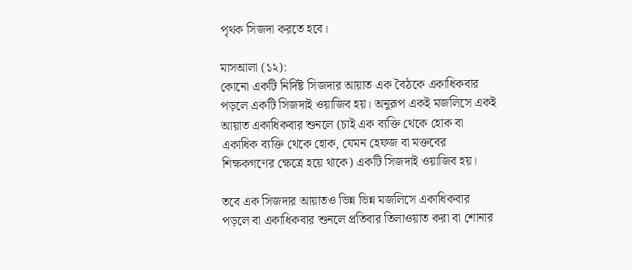পৃথক সিজদা করতে হবে।

মাসআলা (১২):
কোনো একটি নির্দিষ্ট সিজদার আয়াত এক বৈঠকে একাধিকবার পড়লে একটি সিজদাই ওয়াজিব হয়। অনুরূপ একই মজলিসে একই আয়াত একাধিকবার শুনলে (চাই এক ব্যক্তি থেকে হোক বা একাধিক ব্যক্তি থেকে হোক, যেমন হেফজ বা মক্তবের শিক্ষকগণের ক্ষেত্রে হয়ে থাকে) একটি সিজদাই ওয়াজিব হয়।

তবে এক সিজদার আয়াতও ভিন্ন ভিন্ন মজলিসে একাধিকবার পড়লে বা একাধিকবার শুনলে প্রতিবার তিলাওয়াত করা বা শোনার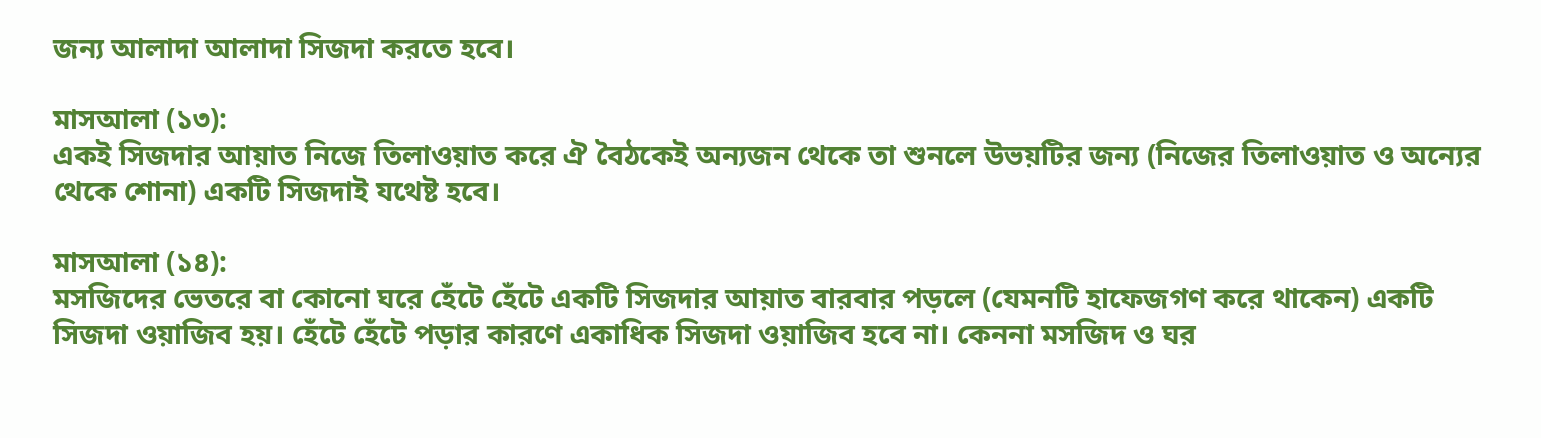জন্য আলাদা আলাদা সিজদা করতে হবে।

মাসআলা (১৩):
একই সিজদার আয়াত নিজে তিলাওয়াত করে ঐ বৈঠকেই অন্যজন থেকে তা শুনলে উভয়টির জন্য (নিজের তিলাওয়াত ও অন্যের থেকে শোনা) একটি সিজদাই যথেষ্ট হবে।

মাসআলা (১৪):
মসজিদের ভেতরে বা কোনো ঘরে হেঁটে হেঁটে একটি সিজদার আয়াত বারবার পড়লে (যেমনটি হাফেজগণ করে থাকেন) একটি সিজদা ওয়াজিব হয়। হেঁটে হেঁটে পড়ার কারণে একাধিক সিজদা ওয়াজিব হবে না। কেননা মসজিদ ও ঘর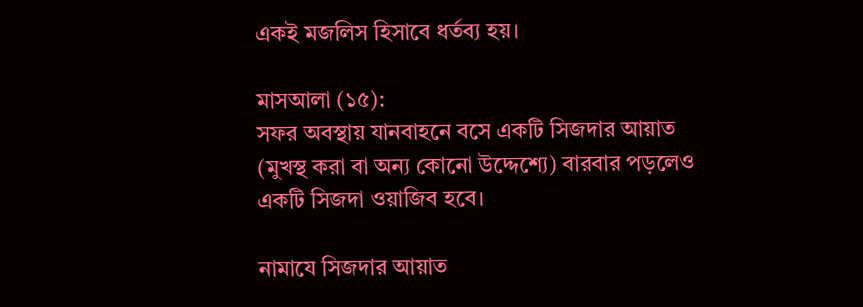একই মজলিস হিসাবে ধর্তব্য হয়।

মাসআলা (১৫):
সফর অবস্থায় যানবাহনে বসে একটি সিজদার আয়াত (মুখস্থ করা বা অন্য কোনো উদ্দেশ্যে) বারবার পড়লেও একটি সিজদা ওয়াজিব হবে।

নামাযে সিজদার আয়াত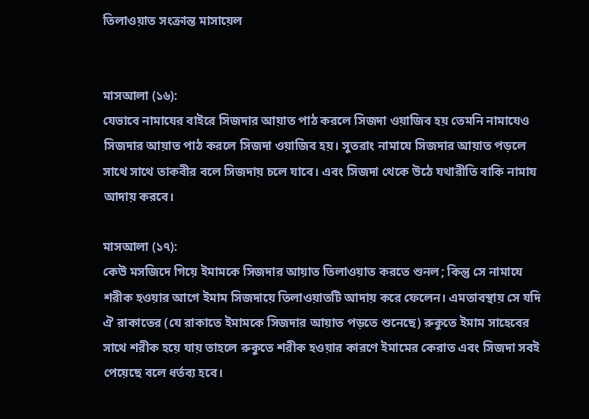তিলাওয়াত সংক্রান্ত মাসায়েল


মাসআলা (১৬):
যেভাবে নামাযের বাইরে সিজদার আয়াত পাঠ করলে সিজদা ওয়াজিব হয় তেমনি নামাযেও সিজদার আয়াত পাঠ করলে সিজদা ওয়াজিব হয়। সুতরাং নামাযে সিজদার আয়াত পড়লে সাথে সাথে তাকবীর বলে সিজদায় চলে যাবে। এবং সিজদা থেকে উঠে যথারীতি বাকি নামায আদায় করবে।

মাসআলা (১৭):
কেউ মসজিদে গিয়ে ইমামকে সিজদার আয়াত তিলাওয়াত করতে শুনল; কিন্তু সে নামাযে শরীক হওয়ার আগে ইমাম সিজদায়ে তিলাওয়াতটি আদায় করে ফেলেন। এমতাবস্থায় সে যদি ঐ রাকাতের (যে রাকাতে ইমামকে সিজদার আয়াত পড়তে শুনেছে) রুকুতে ইমাম সাহেবের সাথে শরীক হয়ে যায় তাহলে রুকুতে শরীক হওয়ার কারণে ইমামের কেরাত এবং সিজদা সবই পেয়েছে বলে ধর্তব্য হবে।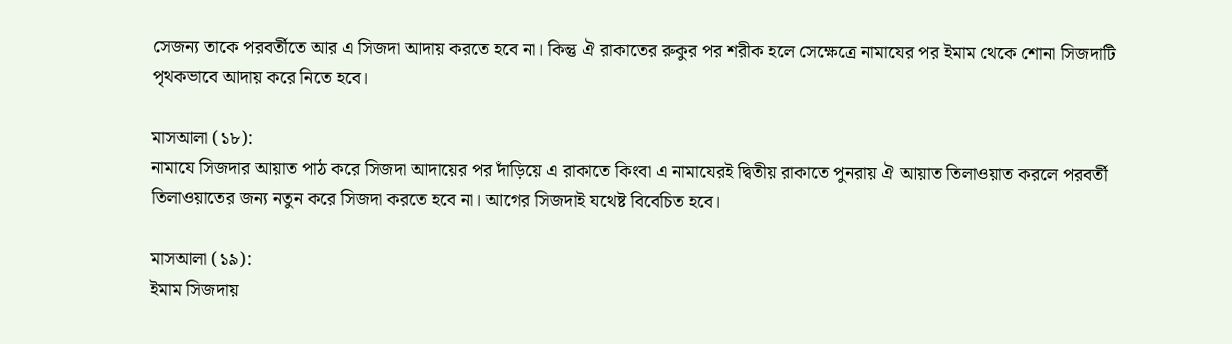সেজন্য তাকে পরবর্তীতে আর এ সিজদা আদায় করতে হবে না। কিন্তু ঐ রাকাতের রুকুর পর শরীক হলে সেক্ষেত্রে নামাযের পর ইমাম থেকে শোনা সিজদাটি পৃথকভাবে আদায় করে নিতে হবে।

মাসআলা (১৮):
নামাযে সিজদার আয়াত পাঠ করে সিজদা আদায়ের পর দাঁড়িয়ে এ রাকাতে কিংবা এ নামাযেরই দ্বিতীয় রাকাতে পুনরায় ঐ আয়াত তিলাওয়াত করলে পরবর্তী তিলাওয়াতের জন্য নতুন করে সিজদা করতে হবে না। আগের সিজদাই যথেষ্ট বিবেচিত হবে।

মাসআলা (১৯):
ইমাম সিজদায়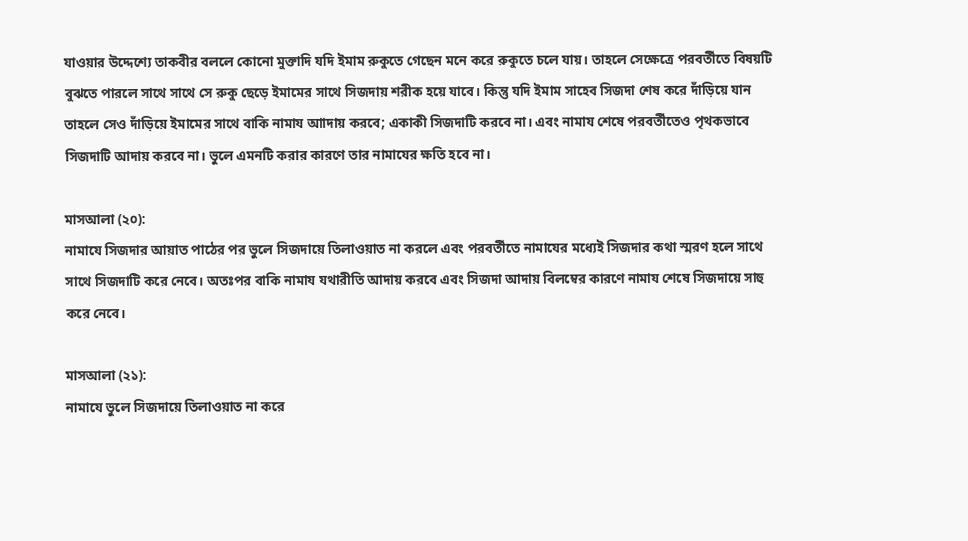যাওয়ার উদ্দেশ্যে তাকবীর বললে কোনো মুক্তাদি যদি ইমাম রুকুতে গেছেন মনে করে রুকুতে চলে যায়। তাহলে সেক্ষেত্রে পরবর্তীতে বিষয়টি বুঝতে পারলে সাথে সাথে সে রুকু ছেড়ে ইমামের সাথে সিজদায় শরীক হয়ে যাবে। কিন্তু যদি ইমাম সাহেব সিজদা শেষ করে দাঁড়িয়ে যান তাহলে সেও দাঁড়িয়ে ইমামের সাথে বাকি নামায আাদায় করবে; একাকী সিজদাটি করবে না। এবং নামায শেষে পরবর্তীতেও পৃথকভাবে সিজদাটি আদায় করবে না। ভুলে এমনটি করার কারণে তার নামাযের ক্ষতি হবে না।

মাসআলা (২০):
নামাযে সিজদার আয়াত পাঠের পর ভুলে সিজদায়ে তিলাওয়াত না করলে এবং পরবর্তীতে নামাযের মধ্যেই সিজদার কথা স্মরণ হলে সাথে সাথে সিজদাটি করে নেবে। অতঃপর বাকি নামায যথারীতি আদায় করবে এবং সিজদা আদায় বিলম্বের কারণে নামায শেষে সিজদায়ে সাহু করে নেবে।

মাসআলা (২১):
নামাযে ভুলে সিজদায়ে তিলাওয়াত না করে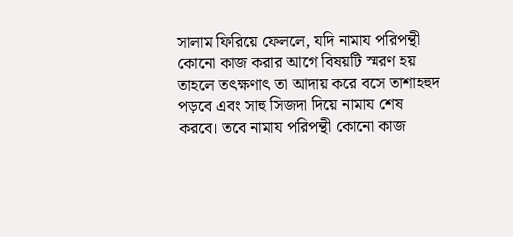সালাম ফিরিয়ে ফেললে, যদি নামায পরিপন্থী কোনো কাজ করার আগে বিষয়টি স্মরণ হয় তাহলে তৎক্ষণাৎ তা আদায় করে বসে তাশাহহুদ পড়বে এবং সাহু সিজদা দিয়ে নামায শেষ করবে। তবে নামায পরিপন্থী কোনো কাজ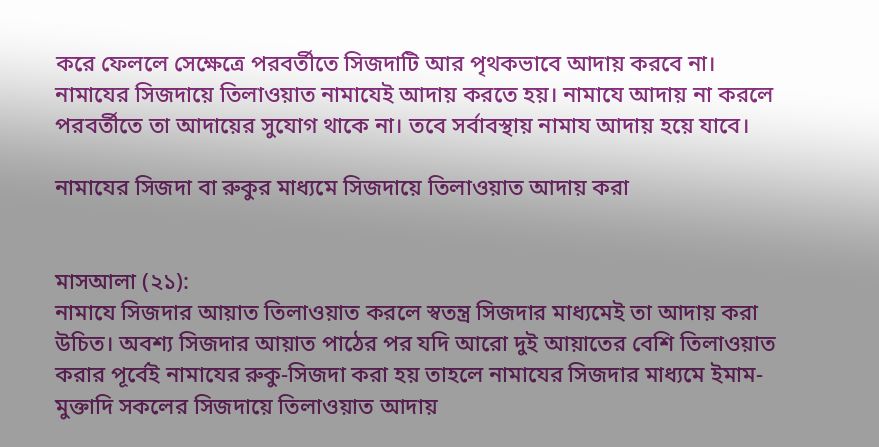করে ফেললে সেক্ষেত্রে পরবর্তীতে সিজদাটি আর পৃথকভাবে আদায় করবে না। নামাযের সিজদায়ে তিলাওয়াত নামাযেই আদায় করতে হয়। নামাযে আদায় না করলে পরবর্তীতে তা আদায়ের সুযোগ থাকে না। তবে সর্বাবস্থায় নামায আদায় হয়ে যাবে।

নামাযের সিজদা বা রুকুর মাধ্যমে সিজদায়ে তিলাওয়াত আদায় করা


মাসআলা (২১):
নামাযে সিজদার আয়াত তিলাওয়াত করলে স্বতন্ত্র সিজদার মাধ্যমেই তা আদায় করা উচিত। অবশ্য সিজদার আয়াত পাঠের পর যদি আরো দুই আয়াতের বেশি তিলাওয়াত করার পূর্বেই নামাযের রুকু-সিজদা করা হয় তাহলে নামাযের সিজদার মাধ্যমে ইমাম-মুক্তাদি সকলের সিজদায়ে তিলাওয়াত আদায়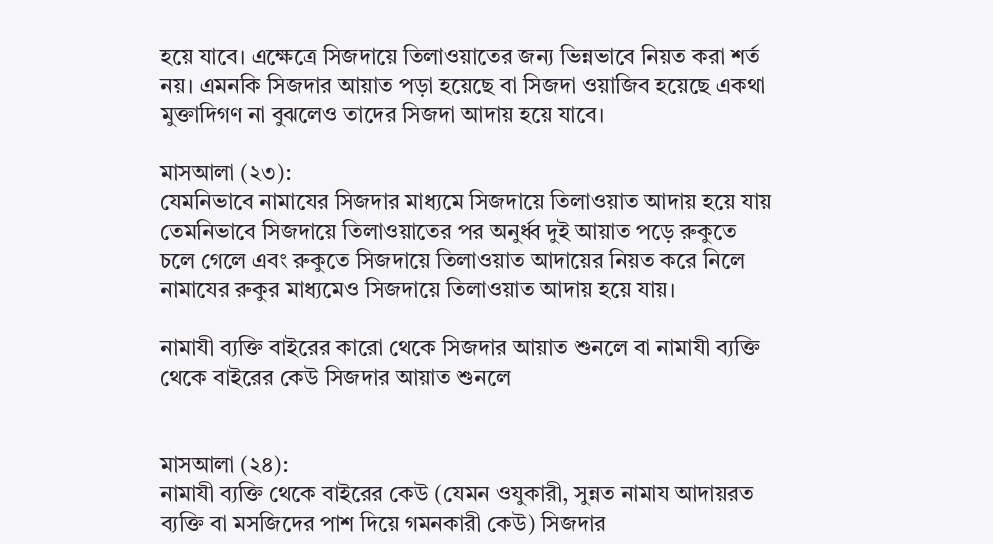হয়ে যাবে। এক্ষেত্রে সিজদায়ে তিলাওয়াতের জন্য ভিন্নভাবে নিয়ত করা শর্ত নয়। এমনকি সিজদার আয়াত পড়া হয়েছে বা সিজদা ওয়াজিব হয়েছে একথা মুক্তাদিগণ না বুঝলেও তাদের সিজদা আদায় হয়ে যাবে।

মাসআলা (২৩):
যেমনিভাবে নামাযের সিজদার মাধ্যমে সিজদায়ে তিলাওয়াত আদায় হয়ে যায় তেমনিভাবে সিজদায়ে তিলাওয়াতের পর অনুর্ধ্ব দুই আয়াত পড়ে রুকুতে চলে গেলে এবং রুকুতে সিজদায়ে তিলাওয়াত আদায়ের নিয়ত করে নিলে নামাযের রুকুর মাধ্যমেও সিজদায়ে তিলাওয়াত আদায় হয়ে যায়।

নামাযী ব্যক্তি বাইরের কারো থেকে সিজদার আয়াত শুনলে বা নামাযী ব্যক্তি থেকে বাইরের কেউ সিজদার আয়াত শুনলে


মাসআলা (২৪):
নামাযী ব্যক্তি থেকে বাইরের কেউ (যেমন ওযুকারী, সুন্নত নামায আদায়রত ব্যক্তি বা মসজিদের পাশ দিয়ে গমনকারী কেউ) সিজদার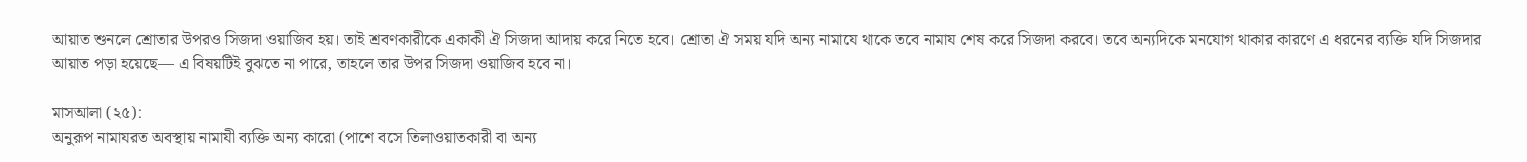আয়াত শুনলে শ্রোতার উপরও সিজদা ওয়াজিব হয়। তাই শ্রবণকারীকে একাকী ঐ সিজদা আদায় করে নিতে হবে। শ্রোতা ঐ সময় যদি অন্য নামাযে থাকে তবে নামায শেষ করে সিজদা করবে। তবে অন্যদিকে মনযোগ থাকার কারণে এ ধরনের ব্যক্তি যদি সিজদার আয়াত পড়া হয়েছে— এ বিষয়টিই বুঝতে না পারে, তাহলে তার উপর সিজদা ওয়াজিব হবে না।

মাসআলা (২৫):
অনুরূপ নামাযরত অবস্থায় নামাযী ব্যক্তি অন্য কারো (পাশে বসে তিলাওয়াতকারী বা অন্য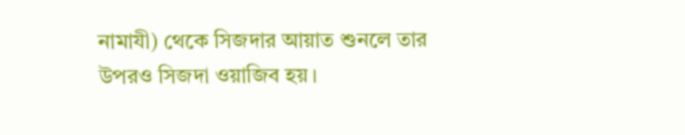নামাযী) থেকে সিজদার আয়াত শুনলে তার উপরও সিজদা ওয়াজিব হয়।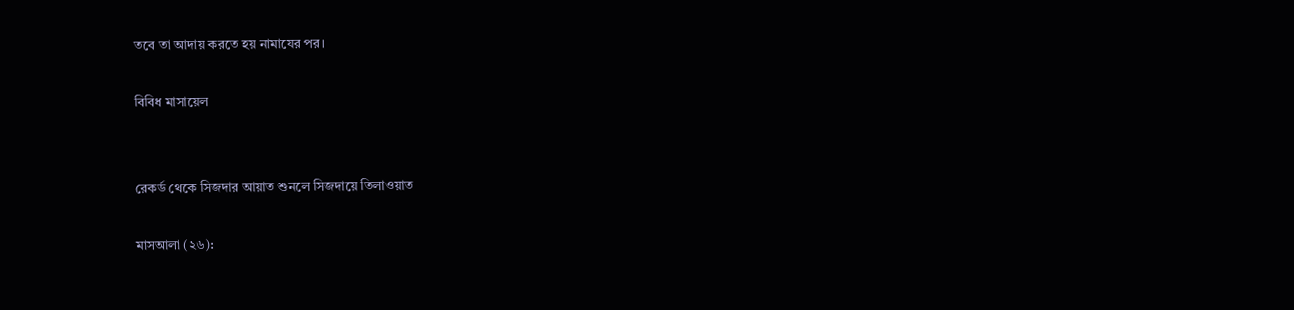তবে তা আদায় করতে হয় নামাযের পর।

বিবিধ মাসায়েল


রেকর্ড থেকে সিজদার আয়াত শুনলে সিজদায়ে তিলাওয়াত

মাসআলা (২৬):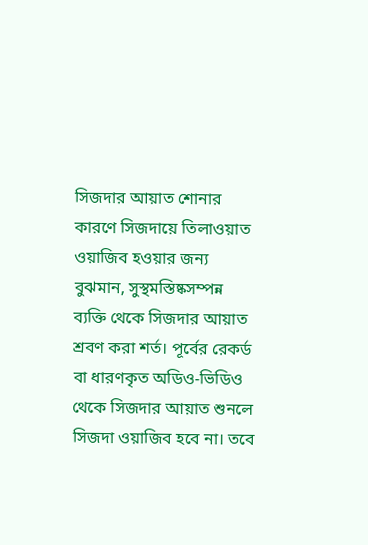সিজদার আয়াত শোনার কারণে সিজদায়ে তিলাওয়াত ওয়াজিব হওয়ার জন্য বুঝমান, সুস্থমস্তিষ্কসম্পন্ন ব্যক্তি থেকে সিজদার আয়াত শ্রবণ করা শর্ত। পূর্বের রেকর্ড বা ধারণকৃত অডিও-ভিডিও থেকে সিজদার আয়াত শুনলে সিজদা ওয়াজিব হবে না। তবে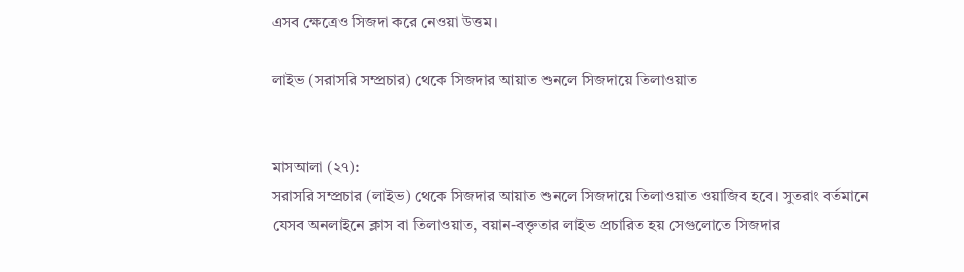এসব ক্ষেত্রেও সিজদা করে নেওয়া উত্তম।

লাইভ (সরাসরি সম্প্রচার) থেকে সিজদার আয়াত শুনলে সিজদায়ে তিলাওয়াত


মাসআলা (২৭):
সরাসরি সম্প্রচার (লাইভ) থেকে সিজদার আয়াত শুনলে সিজদায়ে তিলাওয়াত ওয়াজিব হবে। সুতরাং বর্তমানে যেসব অনলাইনে ক্লাস বা তিলাওয়াত, বয়ান-বক্তৃতার লাইভ প্রচারিত হয় সেগুলোতে সিজদার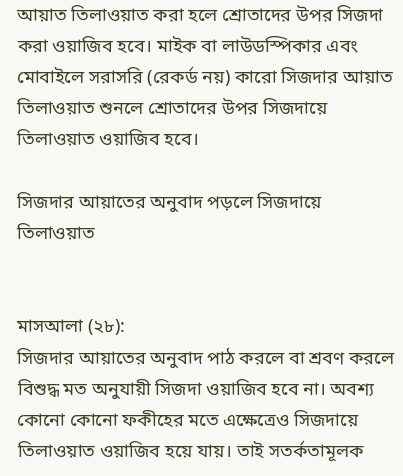আয়াত তিলাওয়াত করা হলে শ্রোতাদের উপর সিজদা করা ওয়াজিব হবে। মাইক বা লাউডস্পিকার এবং মোবাইলে সরাসরি (রেকর্ড নয়) কারো সিজদার আয়াত তিলাওয়াত শুনলে শ্রোতাদের উপর সিজদায়ে তিলাওয়াত ওয়াজিব হবে।

সিজদার আয়াতের অনুবাদ পড়লে সিজদায়ে তিলাওয়াত


মাসআলা (২৮):
সিজদার আয়াতের অনুবাদ পাঠ করলে বা শ্রবণ করলে বিশুদ্ধ মত অনুযায়ী সিজদা ওয়াজিব হবে না। অবশ্য কোনো কোনো ফকীহের মতে এক্ষেত্রেও সিজদায়ে তিলাওয়াত ওয়াজিব হয়ে যায়। তাই সতর্কতামূলক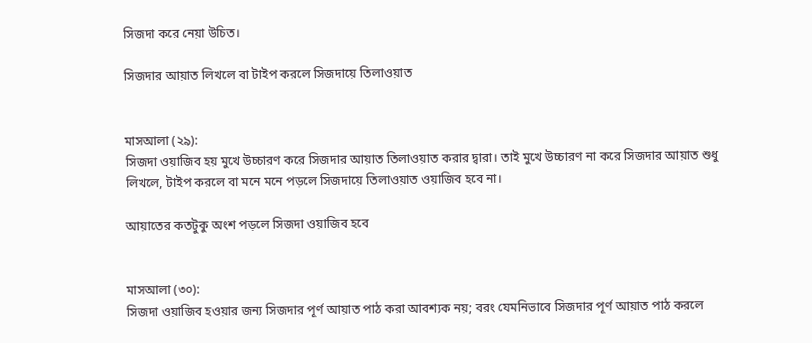সিজদা করে নেয়া উচিত।

সিজদার আয়াত লিখলে বা টাইপ করলে সিজদায়ে তিলাওয়াত


মাসআলা (২৯):
সিজদা ওয়াজিব হয় মুখে উচ্চারণ করে সিজদার আয়াত তিলাওয়াত করার দ্বারা। তাই মুখে উচ্চারণ না করে সিজদার আয়াত শুধু লিখলে, টাইপ করলে বা মনে মনে পড়লে সিজদায়ে তিলাওয়াত ওয়াজিব হবে না।

আয়াতের কতটুকু অংশ পড়লে সিজদা ওয়াজিব হবে


মাসআলা (৩০):
সিজদা ওয়াজিব হওয়ার জন্য সিজদার পূর্ণ আয়াত পাঠ করা আবশ্যক নয়; বরং যেমনিভাবে সিজদার পূর্ণ আয়াত পাঠ করলে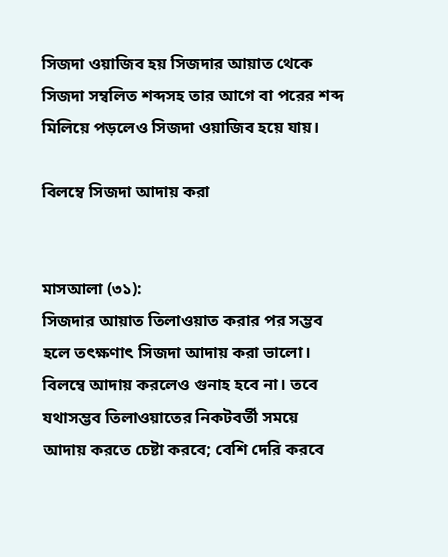সিজদা ওয়াজিব হয় সিজদার আয়াত থেকে সিজদা সম্বলিত শব্দসহ তার আগে বা পরের শব্দ মিলিয়ে পড়লেও সিজদা ওয়াজিব হয়ে যায়।

বিলম্বে সিজদা আদায় করা


মাসআলা (৩১):
সিজদার আয়াত তিলাওয়াত করার পর সম্ভব হলে তৎক্ষণাৎ সিজদা আদায় করা ভালো। বিলম্বে আদায় করলেও গুনাহ হবে না। তবে যথাসম্ভব তিলাওয়াতের নিকটবর্তী সময়ে আদায় করতে চেষ্টা করবে; বেশি দেরি করবে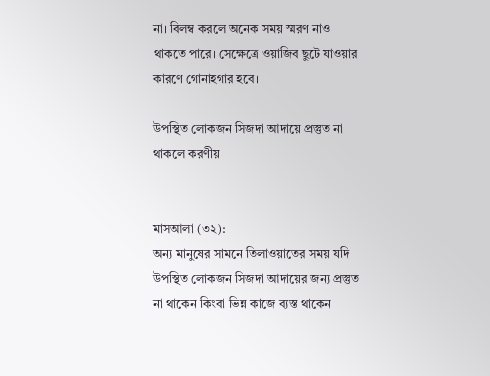না। বিলম্ব করলে অনেক সময় স্মরণ নাও থাকতে পারে। সেক্ষেত্রে ওয়াজিব ছুটে যাওয়ার কারণে গোনাহগার হবে।

উপস্থিত লোকজন সিজদা আদায়ে প্রস্তুত না থাকলে করণীয়


মাসআলা (৩২):
অন্য মানুষের সামনে তিলাওয়াতের সময় যদি উপস্থিত লোকজন সিজদা আদায়ের জন্য প্রস্তুত না থাকেন কিংবা ভিন্ন কাজে ব্যস্ত থাকেন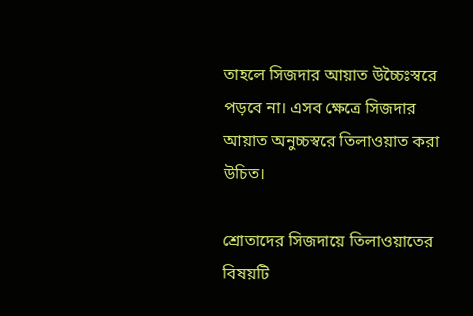তাহলে সিজদার আয়াত উচ্চৈঃস্বরে পড়বে না। এসব ক্ষেত্রে সিজদার আয়াত অনুচ্চস্বরে তিলাওয়াত করা উচিত।

শ্রোতাদের সিজদায়ে তিলাওয়াতের বিষয়টি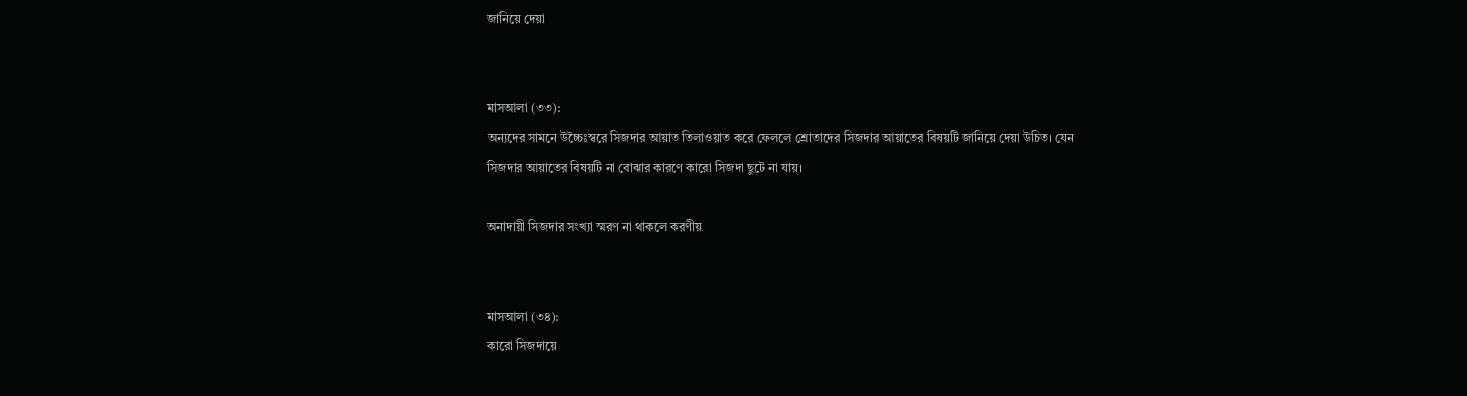জানিয়ে দেয়া


মাসআলা (৩৩):
অন্যদের সামনে উচ্চৈঃস্বরে সিজদার আয়াত তিলাওয়াত করে ফেললে শ্রোতাদের সিজদার আয়াতের বিষয়টি জানিয়ে দেয়া উচিত। যেন সিজদার আয়াতের বিষয়টি না বোঝার কারণে কারো সিজদা ছুটে না যায়।

অনাদায়ী সিজদার সংখ্যা স্মরণ না থাকলে করণীয়


মাসআলা (৩৪):
কারো সিজদায়ে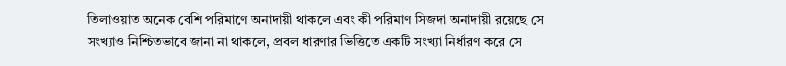তিলাওয়াত অনেক বেশি পরিমাণে অনাদায়ী থাকলে এবং কী পরিমাণ সিজদা অনাদায়ী রয়েছে সে সংখ্যাও নিশ্চিতভাবে জানা না থাকলে, প্রবল ধারণার ভিত্তিতে একটি সংখ্যা নির্ধারণ করে সে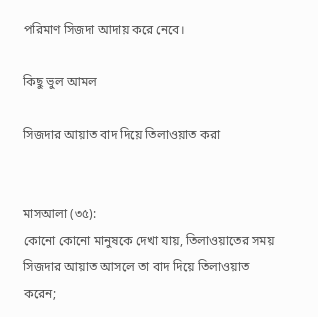পরিমাণ সিজদা আদায় করে নেবে।

কিছু ভুল আমল

সিজদার আয়াত বাদ দিয়ে তিলাওয়াত করা


মাসআলা (৩৫):
কোনো কোনো মানুষকে দেখা যায়, তিলাওয়াতের সময় সিজদার আয়াত আসলে তা বাদ দিয়ে তিলাওয়াত করেন;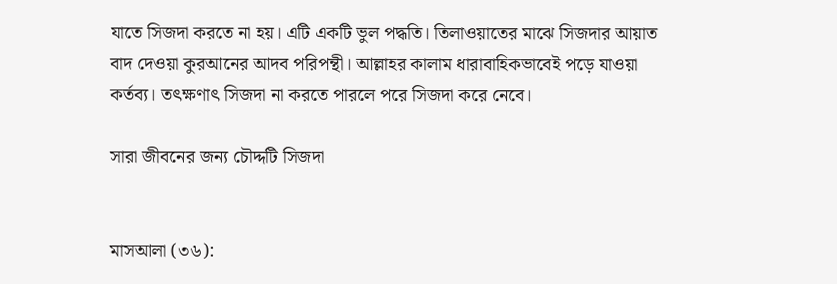যাতে সিজদা করতে না হয়। এটি একটি ভুল পদ্ধতি। তিলাওয়াতের মাঝে সিজদার আয়াত বাদ দেওয়া কুরআনের আদব পরিপন্থী। আল্লাহর কালাম ধারাবাহিকভাবেই পড়ে যাওয়া কর্তব্য। তৎক্ষণাৎ সিজদা না করতে পারলে পরে সিজদা করে নেবে।

সারা জীবনের জন্য চৌদ্দটি সিজদা


মাসআলা (৩৬):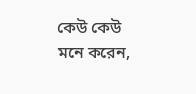কেউ কেউ মনে করেন,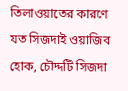তিলাওয়াতের কারণে যত সিজদাই ওয়াজিব হোক, চৌদ্দটি সিজদা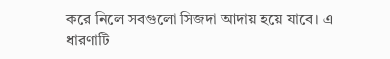করে নিলে সবগুলো সিজদা আদায় হয়ে যাবে। এ ধারণাটি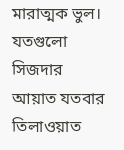মারাত্মক ভুল। যতগুলো সিজদার আয়াত যতবার তিলাওয়াত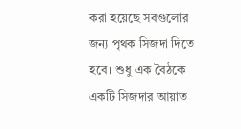করা হয়েছে সবগুলোর জন্য পৃথক সিজদা দিতে হবে। শুধু এক বৈঠকে একটি সিজদার আয়াত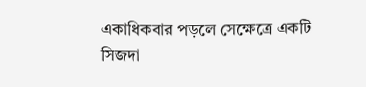একাধিকবার পড়লে সেক্ষেত্রে একটি সিজদা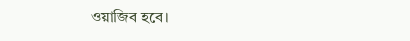ওয়াজিব হবে।